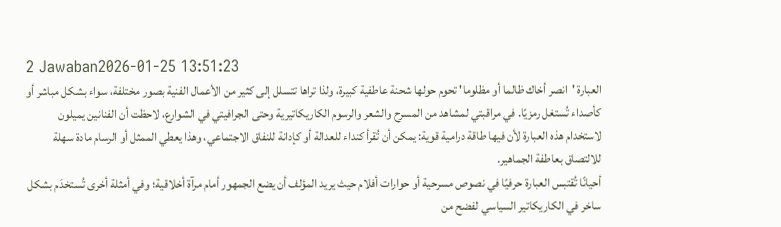2 Jawaban2026-01-25 13:51:23
العبارة 'انصر أخاك ظالما أو مظلوما' تحوم حولها شحنة عاطفية كبيرة، ولذا تراها تتسلل إلى كثير من الأعمال الفنية بصور مختلفة، سواء بشكل مباشر أو كأصداء تُستغل رمزيًا. في مراقبتي لمشاهد من المسرح والشعر والرسوم الكاريكاتيرية وحتى الجرافيتي في الشوارع، لاحظت أن الفنانين يميلون لاستخدام هذه العبارة لأن فيها طاقة درامية قوية: يمكن أن تُقرأ كنداء للعدالة أو كإدانة للنفاق الاجتماعي، وهذا يعطي الممثل أو الرسام مادة سهلة للالتصاق بعاطفة الجماهير.
أحيانًا تُقتبس العبارة حرفيًا في نصوص مسرحية أو حوارات أفلام حيث يريد المؤلف أن يضع الجمهور أمام مرآة أخلاقية؛ وفي أمثلة أخرى تُستخدَم بشكل ساخر في الكاريكاتير السياسي لفضح من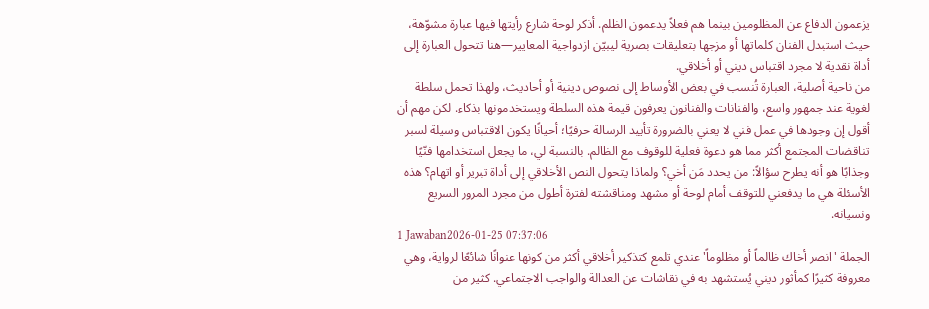يزعمون الدفاع عن المظلومين بينما هم فعلاً يدعمون الظلم. أذكر لوحة شارع رأيتها فيها عبارة مشوّهة، حيث استبدل الفنان كلماتها أو مزجها بتعليقات بصرية ليبيّن ازدواجية المعايير—هنا تتحول العبارة إلى أداة نقدية لا مجرد اقتباس ديني أو أخلاقي.
من ناحية أصلية، العبارة تُنسب في بعض الأوساط إلى نصوص دينية أو أحاديث، ولهذا تحمل سلطة لغوية عند جمهور واسع، والفنانات والفنانون يعرفون قيمة هذه السلطة ويستخدمونها بذكاء. لكن مهم أن أقول إن وجودها في عمل فني لا يعني بالضرورة تأييد الرسالة حرفيًا؛ أحيانًا يكون الاقتباس وسيلة لسبر تناقضات المجتمع أكثر مما هو دعوة فعلية للوقوف مع الظالم. بالنسبة لي، ما يجعل استخدامها فنّيًا وجذابًا هو أنه يطرح سؤالاً: من يحدد مَن أخي؟ ولماذا يتحول النص الأخلاقي إلى أداة تبرير أو اتهام؟ هذه الأسئلة هي ما يدفعني للتوقف أمام لوحة أو مشهد ومناقشته لفترة أطول من مجرد المرور السريع ونسيانه.
1 Jawaban2026-01-25 07:37:06
الجملة 'انصر أخاك ظالماً أو مظلوماً' عندي تلمع كتذكير أخلاقي أكثر من كونها عنوانًا شائعًا لرواية، وهي معروفة كثيرًا كمأثور ديني يُستشهد به في نقاشات عن العدالة والواجب الاجتماعي. كثير من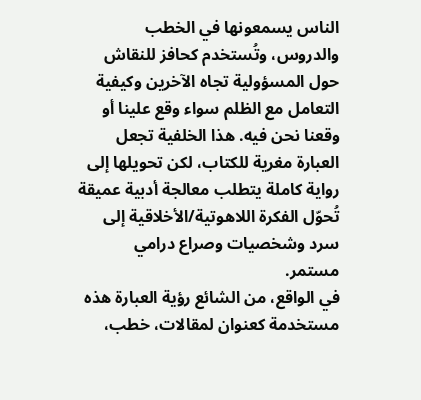الناس يسمعونها في الخطب والدروس، وتُستخدم كحافز للنقاش حول المسؤولية تجاه الآخرين وكيفية التعامل مع الظلم سواء وقع علينا أو وقعنا نحن فيه. هذا الخلفية تجعل العبارة مغرية للكتاب، لكن تحويلها إلى رواية كاملة يتطلب معالجة أدبية عميقة تُحوّل الفكرة اللاهوتية/الأخلاقية إلى سرد وشخصيات وصراع درامي مستمر.
في الواقع، من الشائع رؤية العبارة هذه مستخدمة كعنوان لمقالات، خطب،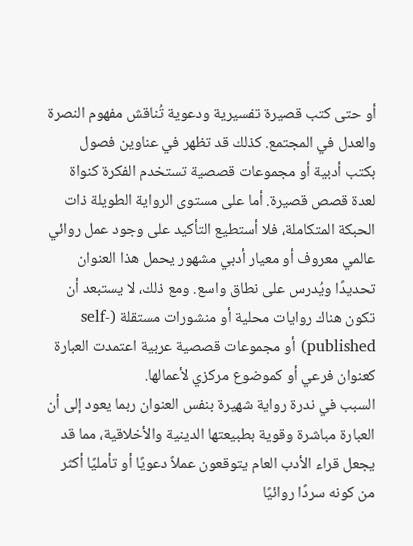أو حتى كتب قصيرة تفسيرية ودعوية تُناقش مفهوم النصرة والعدل في المجتمع. كذلك قد تظهر في عناوين فصول بكتب أدبية أو مجموعات قصصية تستخدم الفكرة كنواة لعدة قصص قصيرة. أما على مستوى الرواية الطويلة ذات الحبكة المتكاملة، فلا أستطيع التأكيد على وجود عمل روائي عالمي معروف أو معيار أدبي مشهور يحمل هذا العنوان تحديدًا ويُدرس على نطاق واسع. ومع ذلك، لا يستبعد أن تكون هناك روايات محلية أو منشورات مستقلة (self-published) أو مجموعات قصصية عربية اعتمدت العبارة كعنوان فرعي أو كموضوع مركزي لأعمالها.
السبب في ندرة رواية شهيرة بنفس العنوان ربما يعود إلى أن العبارة مباشرة وقوية بطبيعتها الدينية والأخلاقية، مما قد يجعل قراء الأدب العام يتوقعون عملاً دعويًا أو تأمليًا أكثر من كونه سردًا روائيًا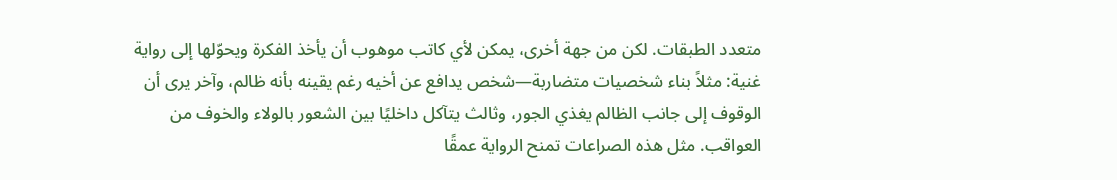متعدد الطبقات. لكن من جهة أخرى، يمكن لأي كاتب موهوب أن يأخذ الفكرة ويحوّلها إلى رواية غنية: مثلاً بناء شخصيات متضاربة—شخص يدافع عن أخيه رغم يقينه بأنه ظالم، وآخر يرى أن الوقوف إلى جانب الظالم يغذي الجور، وثالث يتآكل داخليًا بين الشعور بالولاء والخوف من العواقب. مثل هذه الصراعات تمنح الرواية عمقًا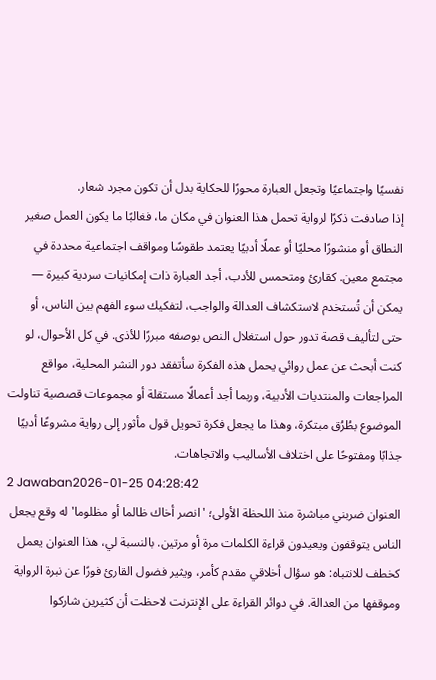نفسيًا واجتماعيًا وتجعل العبارة محورًا للحكاية بدل أن تكون مجرد شعار.
إذا صادفت ذكرًا لرواية تحمل هذا العنوان في مكان ما، فغالبًا ما يكون العمل صغير النطاق أو منشورًا محليًا أو عملًا أدبيًا يعتمد طقوسًا ومواقف اجتماعية محددة في مجتمع معين. كقارئ ومتحمس للأدب، أجد العبارة ذات إمكانيات سردية كبيرة — يمكن أن تُستخدم لاستكشاف العدالة والواجب، لتفكيك سوء الفهم بين الناس، أو حتى لتأليف قصة تدور حول استغلال النص بوصفه مبررًا للأذى. في كل الأحوال، لو كنت أبحث عن عمل روائي يحمل هذه الفكرة سأتفقد دور النشر المحلية، مواقع المراجعات والمنتديات الأدبية، وربما أجد أعمالًا مستقلة أو مجموعات قصصية تناولت الموضوع بطُرُق مبتكرة، وهذا ما يجعل فكرة تحويل قول مأثور إلى رواية مشروعًا أدبيًا جذابًا ومفتوحًا على اختلاف الأساليب والاتجاهات.
2 Jawaban2026-01-25 04:28:42
العنوان ضربني مباشرة منذ اللحظة الأولى؛ 'انصر أخاك ظالما أو مظلوما' له وقع يجعل الناس يتوقفون ويعيدون قراءة الكلمات مرة أو مرتين. بالنسبة لي، هذا العنوان يعمل كخطف للانتباه: هو سؤال أخلاقي مقدم كأمر، ويثير فضول القارئ فورًا عن نبرة الرواية وموقفها من العدالة. في دوائر القراءة على الإنترنت لاحظت أن كثيرين شاركوا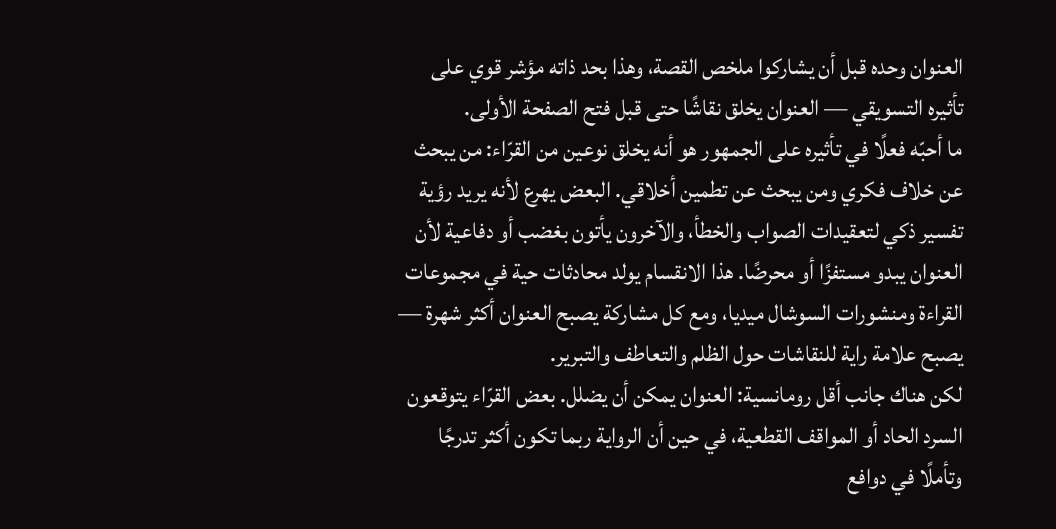العنوان وحده قبل أن يشاركوا ملخص القصة، وهذا بحد ذاته مؤشر قوي على تأثيره التسويقي — العنوان يخلق نقاشًا حتى قبل فتح الصفحة الأولى.
ما أحبّه فعلًا في تأثيره على الجمهور هو أنه يخلق نوعين من القرّاء: من يبحث عن خلاف فكري ومن يبحث عن تطمين أخلاقي. البعض يهرع لأنه يريد رؤية تفسير ذكي لتعقيدات الصواب والخطأ، والآخرون يأتون بغضب أو دفاعية لأن العنوان يبدو مستفزًا أو محرضًا. هذا الانقسام يولد محادثات حية في مجموعات القراءة ومنشورات السوشال ميديا، ومع كل مشاركة يصبح العنوان أكثر شهرة — يصبح علامة راية للنقاشات حول الظلم والتعاطف والتبرير.
لكن هناك جانب أقل رومانسية: العنوان يمكن أن يضلل. بعض القرّاء يتوقعون السرد الحاد أو المواقف القطعية، في حين أن الرواية ربما تكون أكثر تدرجًا وتأملًا في دوافع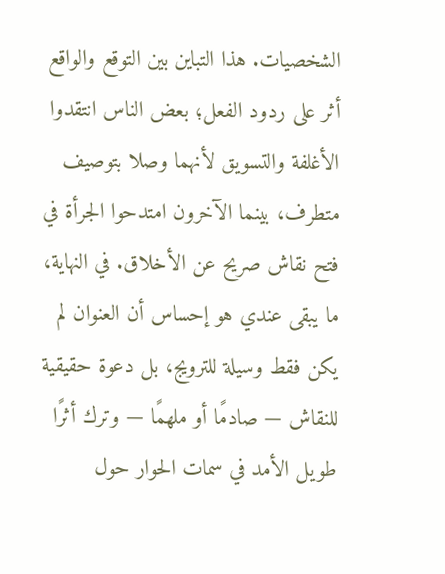الشخصيات. هذا التباين بين التوقع والواقع أثر على ردود الفعل؛ بعض الناس انتقدوا الأغلفة والتسويق لأنهما وصلا بتوصيف متطرف، بينما الآخرون امتدحوا الجرأة في فتح نقاش صريح عن الأخلاق. في النهاية، ما يبقى عندي هو إحساس أن العنوان لم يكن فقط وسيلة للترويج، بل دعوة حقيقية للنقاش — صادمًا أو ملهمًا — وترك أثرًا طويل الأمد في سمات الحوار حول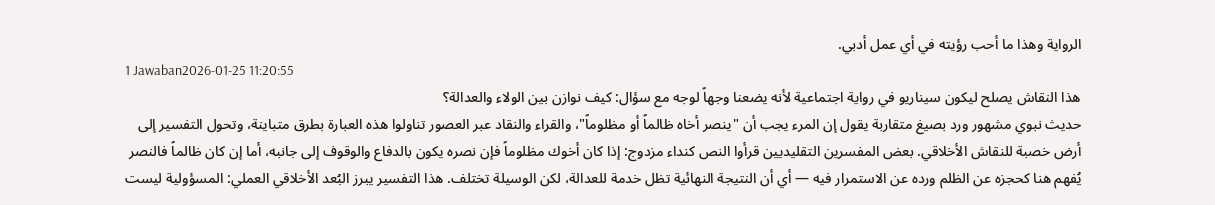الرواية وهذا ما أحب رؤيته في أي عمل أدبي.
1 Jawaban2026-01-25 11:20:55
هذا النقاش يصلح ليكون سيناريو في رواية اجتماعية لأنه يضعنا وجهاً لوجه مع سؤال: كيف نوازن بين الولاء والعدالة؟
حديث نبوي مشهور ورد بصيغ متقاربة يقول إن المرء يجب أن "ينصر أخاه ظالماً أو مظلوماً"، والقراء والنقاد عبر العصور تناولوا هذه العبارة بطرق متباينة، وتحول التفسير إلى أرض خصبة للنقاش الأخلاقي. بعض المفسرين التقليديين قرأوا النص كنداء مزدوج: إذا كان أخوك مظلوماً فإن نصره يكون بالدفاع والوقوف إلى جانبه، أما إن كان ظالماً فالنصر يُفهم هنا كحجزه عن الظلم ورده عن الاستمرار فيه — أي أن النتيجة النهائية تظل خدمة للعدالة، لكن الوسيلة تختلف. هذا التفسير يبرز البُعد الأخلاقي العملي: المسؤولية ليست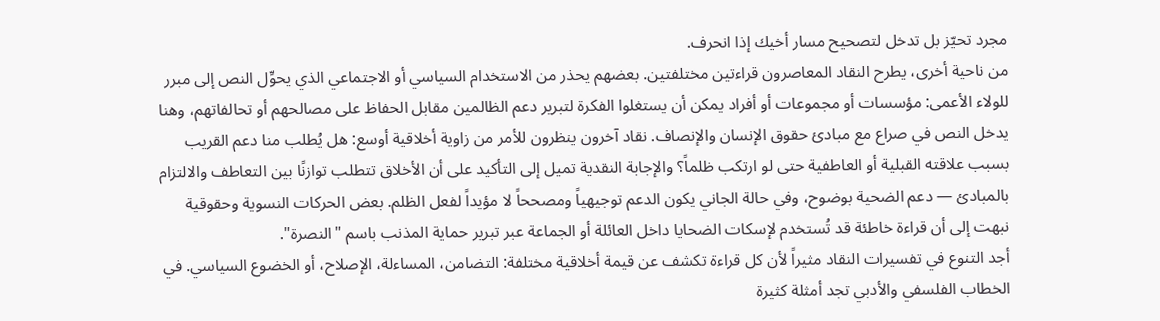مجرد تحيّز بل تدخل لتصحيح مسار أخيك إذا انحرف.
من ناحية أخرى، يطرح النقاد المعاصرون قراءتين مختلفتين. بعضهم يحذر من الاستخدام السياسي أو الاجتماعي الذي يحوِّل النص إلى مبرر للولاء الأعمى: مؤسسات أو مجموعات أو أفراد يمكن أن يستغلوا الفكرة لتبرير دعم الظالمين مقابل الحفاظ على مصالحهم أو تحالفاتهم، وهنا يدخل النص في صراع مع مبادئ حقوق الإنسان والإنصاف. نقاد آخرون ينظرون للأمر من زاوية أخلاقية أوسع: هل يُطلب منا دعم القريب بسبب علاقته القبلية أو العاطفية حتى لو ارتكب ظلماً؟ والإجابة النقدية تميل إلى التأكيد على أن الأخلاق تتطلب توازنًا بين التعاطف والالتزام بالمبادئ — دعم الضحية بوضوح، وفي حالة الجاني يكون الدعم توجيهياً ومصححاً لا مؤيداً لفعل الظلم. بعض الحركات النسوية وحقوقية نبهت إلى أن قراءة خاطئة قد تُستخدم لإسكات الضحايا داخل العائلة أو الجماعة عبر تبرير حماية المذنب باسم "النصرة".
أجد التنوع في تفسيرات النقاد مثيراً لأن كل قراءة تكشف عن قيمة أخلاقية مختلفة: التضامن، المساءلة، الإصلاح، أو الخضوع السياسي. في الخطاب الفلسفي والأدبي تجد أمثلة كثيرة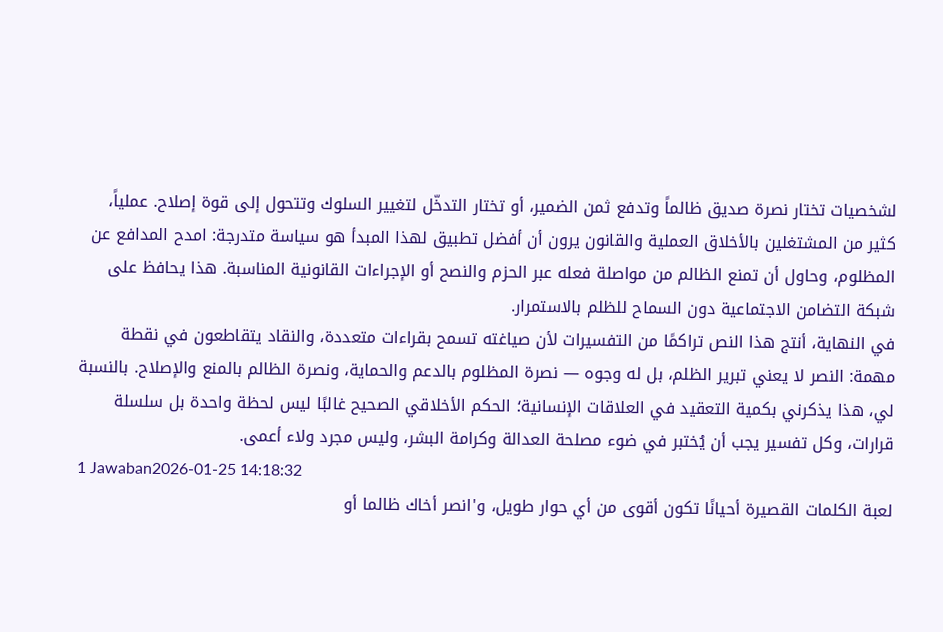لشخصيات تختار نصرة صديق ظالماً وتدفع ثمن الضمير، أو تختار التدخّل لتغيير السلوك وتتحول إلى قوة إصلاح. عملياً، كثير من المشتغلين بالأخلاق العملية والقانون يرون أن أفضل تطبيق لهذا المبدأ هو سياسة متدرجة: امدح المدافع عن المظلوم، وحاول أن تمنع الظالم من مواصلة فعله عبر الحزم والنصح أو الإجراءات القانونية المناسبة. هذا يحافظ على شبكة التضامن الاجتماعية دون السماح للظلم بالاستمرار.
في النهاية، أنتج هذا النص تراكمًا من التفسيرات لأن صياغته تسمح بقراءات متعددة، والنقاد يتقاطعون في نقطة مهمة: النصر لا يعني تبرير الظلم، بل له وجوه — نصرة المظلوم بالدعم والحماية، ونصرة الظالم بالمنع والإصلاح. بالنسبة لي، هذا يذكرني بكمية التعقيد في العلاقات الإنسانية؛ الحكم الأخلاقي الصحيح غالبًا ليس لحظة واحدة بل سلسلة قرارات، وكل تفسير يجب أن يُختبر في ضوء مصلحة العدالة وكرامة البشر، وليس مجرد ولاء أعمى.
1 Jawaban2026-01-25 14:18:32
لعبة الكلمات القصيرة أحيانًا تكون أقوى من أي حوار طويل، و'انصر أخاك ظالما أو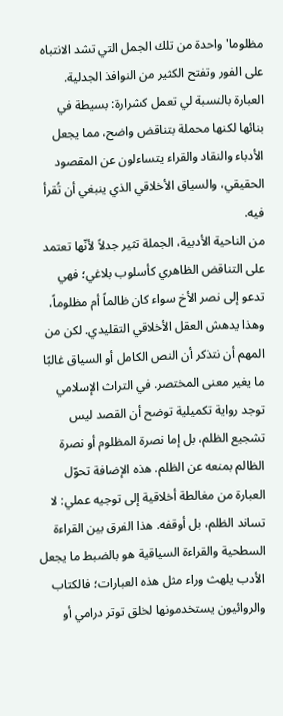مظلوما' واحدة من تلك الجمل التي تشد الانتباه على الفور وتفتح الكثير من النوافذ الجدلية. العبارة بالنسبة لي تعمل كشرارة: بسيطة في بنائها لكنها محملة بتناقض واضح، مما يجعل الأدباء والنقاد والقراء يتساءلون عن المقصود الحقيقي، والسياق الأخلاقي الذي ينبغي أن تُقرأ فيه.
من الناحية الأدبية، الجملة تثير جدلاً لأنّها تعتمد على التناقض الظاهري كأسلوب بلاغي؛ فهي تدعو إلى نصر الأخ سواء كان ظالماً أم مظلوماً، وهذا يدهش العقل الأخلاقي التقليدي. لكن من المهم أن نتذكر أن النص الكامل أو السياق غالبًا ما يغير معنى المختصر. في التراث الإسلامي توجد رواية تكميلية توضح أن القصد ليس تشجيع الظلم، بل إما نصرة المظلوم أو نصرة الظالم بمنعه عن الظلم. هذه الإضافة تحوّل العبارة من مغالطة أخلاقية إلى توجيه عملي: لا تساند الظلم، بل أوقفه. هذا الفرق بين القراءة السطحية والقراءة السياقية هو بالضبط ما يجعل الأدب يلهث وراء مثل هذه العبارات؛ فالكتاب والروائيون يستخدمونها لخلق توتر درامي أو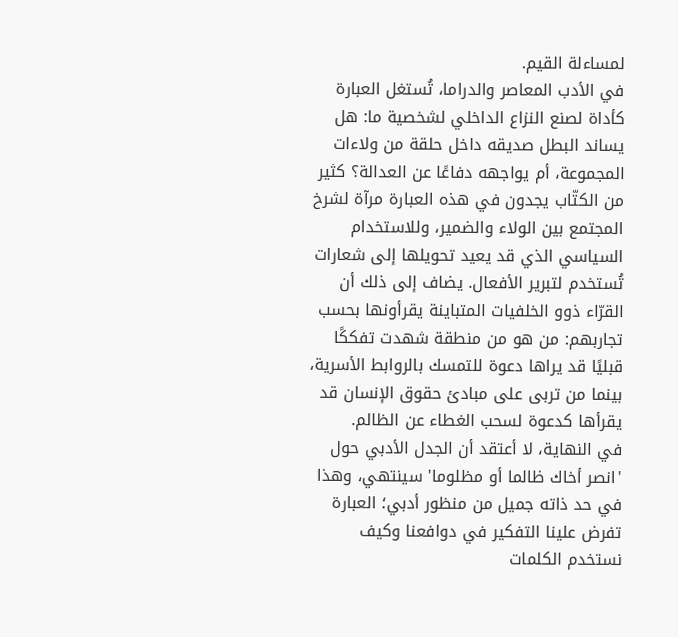لمساءلة القيم.
في الأدب المعاصر والدراما، تُستغل العبارة كأداة لصنع النزاع الداخلي لشخصية ما: هل يساند البطل صديقه داخل حلقة من ولاءات المجموعة، أم يواجهه دفاعًا عن العدالة؟ كثير من الكتّاب يجدون في هذه العبارة مرآة لشرخ المجتمع بين الولاء والضمير، وللاستخدام السياسي الذي قد يعيد تحويلها إلى شعارات تُستخدم لتبرير الأفعال. يضاف إلى ذلك أن القرّاء ذوو الخلفيات المتباينة يقرأونها بحسب تجاربهم: من هو من منطقة شهدت تفككًا قبليًا قد يراها دعوة للتمسك بالروابط الأسرية، بينما من تربى على مبادئ حقوق الإنسان قد يقرأها كدعوة لسحب الغطاء عن الظالم.
في النهاية، لا أعتقد أن الجدل الأدبي حول 'انصر أخاك ظالما أو مظلوما' سينتهي، وهذا في حد ذاته جميل من منظور أدبي؛ العبارة تفرض علينا التفكير في دوافعنا وكيف نستخدم الكلمات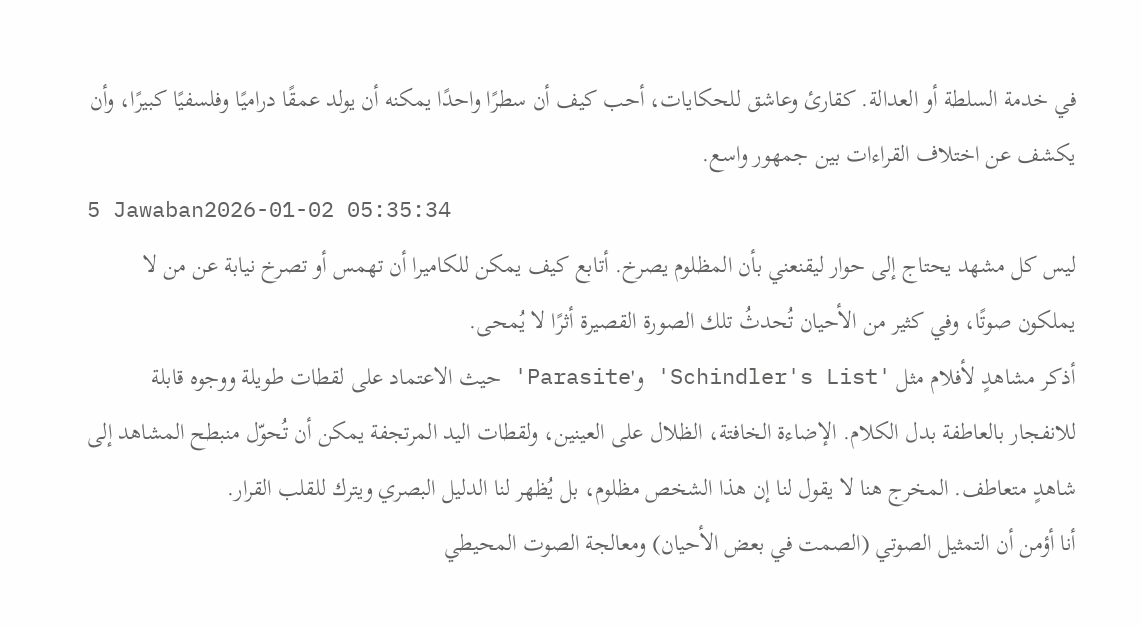في خدمة السلطة أو العدالة. كقارئ وعاشق للحكايات، أحب كيف أن سطرًا واحدًا يمكنه أن يولد عمقًا دراميًا وفلسفيًا كبيرًا، وأن يكشف عن اختلاف القراءات بين جمهور واسع.
5 Jawaban2026-01-02 05:35:34
ليس كل مشهد يحتاج إلى حوار ليقنعني بأن المظلوم يصرخ. أتابع كيف يمكن للكاميرا أن تهمس أو تصرخ نيابة عن من لا يملكون صوتًا، وفي كثير من الأحيان تُحدثُ تلك الصورة القصيرة أثرًا لا يُمحى.
أذكر مشاهدٍ لأفلام مثل 'Schindler's List' و'Parasite' حيث الاعتماد على لقطات طويلة ووجوه قابلة للانفجار بالعاطفة بدل الكلام. الإضاءة الخافتة، الظلال على العينين، ولقطات اليد المرتجفة يمكن أن تُحوّل منبطح المشاهد إلى شاهدٍ متعاطف. المخرج هنا لا يقول لنا إن هذا الشخص مظلوم، بل يُظهر لنا الدليل البصري ويترك للقلب القرار.
أنا أؤمن أن التمثيل الصوتي (الصمت في بعض الأحيان) ومعالجة الصوت المحيطي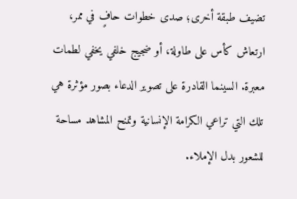تضيف طبقة أخرى؛ صدى خطوات حافٍ في ممر، ارتعاش كأس على طاولة، أو ضجيج خلفي يخفي لطمات معبرة. السينما القادرة على تصوير الدعاء بصور مؤثرة هي تلك التي تراعي الكرامة الإنسانية وتمنح المشاهد مساحة للشعور بدل الإملاء.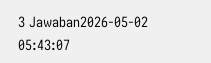3 Jawaban2026-05-02 05:43:07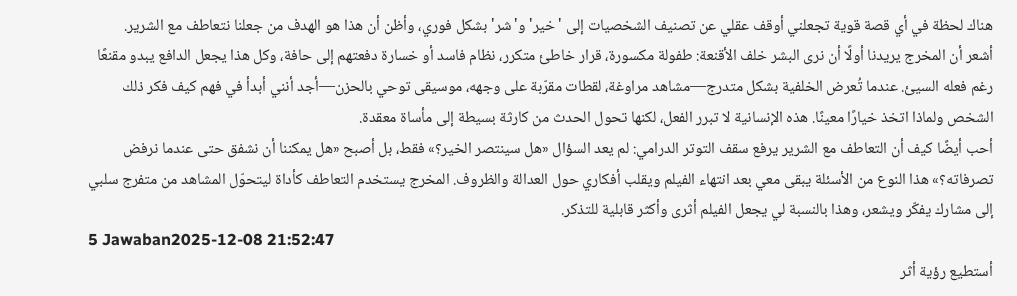هناك لحظة في أي قصة قوية تجعلني أوقف عقلي عن تصنيف الشخصيات إلى 'خير' و'شر' بشكل فوري، وأظن أن هذا هو الهدف من جعلنا نتعاطف مع الشرير.
أشعر أن المخرج يريدنا أولًا أن نرى البشر خلف الأقنعة: طفولة مكسورة، قرار خاطئ متكرر، نظام فاسد أو خسارة دفعتهم إلى حافة، وكل هذا يجعل الدافع يبدو مقنعًا رغم فعله السيئ. عندما تُعرض الخلفية بشكل متدرج—مشاهد مراوغة، لقطات مقرّبة على وجهه، موسيقى توحي بالحزن—أجد أنني أبدأ في فهم كيف فكر ذلك الشخص ولماذا اتخذ خيارًا معينًا. هذه الإنسانية لا تبرر الفعل، لكنها تحول الحدث من كارثة بسيطة إلى مأساة معقدة.
أحب أيضًا كيف أن التعاطف مع الشرير يرفع سقف التوتر الدرامي: لم يعد السؤال «هل سينتصر الخير؟» فقط، بل أصبح «هل يمكننا أن نشفق حتى عندما نرفض تصرفاته؟» هذا النوع من الأسئلة يبقى معي بعد انتهاء الفيلم ويقلب أفكاري حول العدالة والظروف. المخرج يستخدم التعاطف كأداة ليتحوّل المشاهد من متفرج سلبي إلى مشارك يفكّر ويشعر، وهذا بالنسبة لي يجعل الفيلم أثرى وأكثر قابلية للتذكر.
5 Jawaban2025-12-08 21:52:47
أستطيع رؤية أثر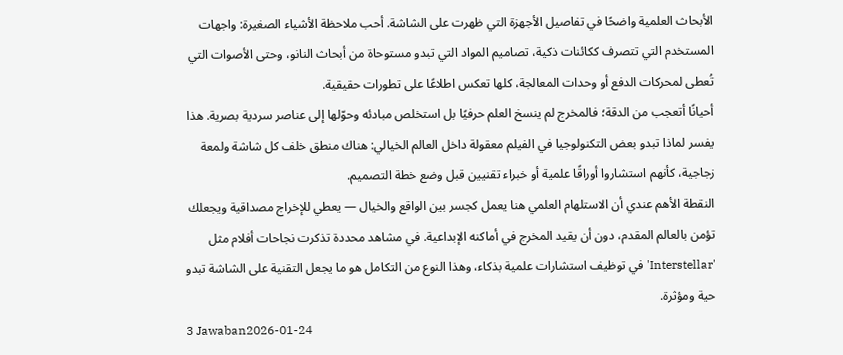الأبحاث العلمية واضحًا في تفاصيل الأجهزة التي ظهرت على الشاشة. أحب ملاحظة الأشياء الصغيرة: واجهات المستخدم التي تتصرف ككائنات ذكية، تصاميم المواد التي تبدو مستوحاة من أبحاث النانو، وحتى الأصوات التي تُعطى لمحركات الدفع أو وحدات المعالجة، كلها تعكس اطلاعًا على تطورات حقيقية.
أحيانًا أتعجب من الدقة؛ فالمخرج لم ينسخ العلم حرفيًا بل استخلص مبادئه وحوّلها إلى عناصر سردية بصرية. هذا يفسر لماذا تبدو بعض التكنولوجيا في الفيلم معقولة داخل العالم الخيالي: هناك منطق خلف كل شاشة ولمعة زجاجية، كأنهم استشاروا أوراقًا علمية أو خبراء تقنيين قبل وضع خطة التصميم.
النقطة الأهم عندي أن الاستلهام العلمي هنا يعمل كجسر بين الواقع والخيال — يعطي للإخراج مصداقية ويجعلك تؤمن بالعالم المقدم، دون أن يقيد المخرج في أماكنه الإبداعية. في مشاهد محددة تذكرت نجاحات أفلام مثل 'Interstellar' في توظيف استشارات علمية بذكاء، وهذا النوع من التكامل هو ما يجعل التقنية على الشاشة تبدو حية ومؤثرة.
3 Jawaban2026-01-24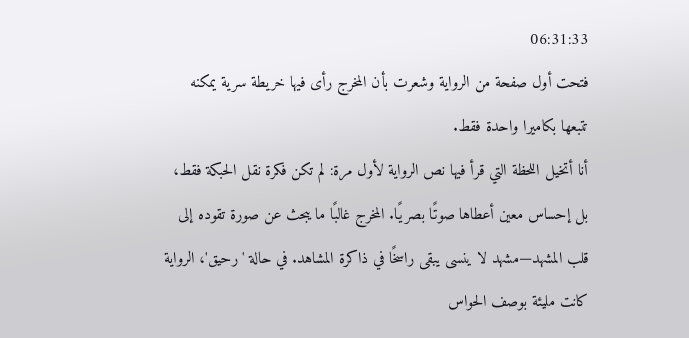06:31:33
فتحت أول صفحة من الرواية وشعرت بأن المخرج رأى فيها خريطة سرية يمكنه تتبعها بكاميرا واحدة فقط.
أنا أتخيل اللحظة التي قرأ فيها نص الرواية لأول مرة: لم تكن فكرة نقل الحبكة فقط، بل إحساس معين أعطاها صوتًا بصريًا. المخرج غالبًا ما يبحث عن صورة تقوده إلى قلب المشهد—مشهد لا ينسى يبقى راسخًا في ذاكرة المشاهد. في حالة 'رحيق'، الرواية كانت مليئة بوصف الحواس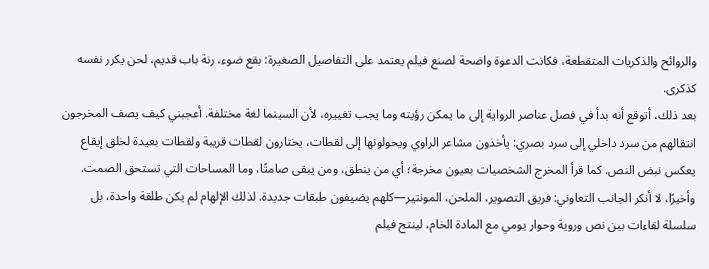والروائح والذكريات المتقطعة، فكانت الدعوة واضحة لصنع فيلم يعتمد على التفاصيل الصغيرة: بقع ضوء، رنة باب قديم، لحن يكرر نفسه كذكرى.
بعد ذلك، أتوقع أنه بدأ في فصل عناصر الرواية إلى ما يمكن رؤيته وما يجب تغييره، لأن السينما لغة مختلفة. أعجبني كيف يصف المخرجون انتقالهم من سرد داخلي إلى سرد بصري: يأخذون مشاعر الراوي ويحولونها إلى لقطات، يختارون لقطات قريبة ولقطات بعيدة لخلق إيقاع يعكس نبض النص. كما قرأ المخرج الشخصيات بعيون مخرجة؛ أي من ينطق، ومن يبقى صامتًا، وما المساحات التي تستحق الصمت.
وأخيرًا، لا أنكر الجانب التعاوني: فريق التصوير، الملحن، المونتير—كلهم يضيفون طبقات جديدة. لذلك الإلهام لم يكن طلقة واحدة، بل سلسلة لقاءات بين نص وروية وحوار يومي مع المادة الخام، لينتج فيلم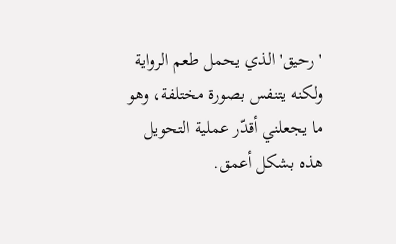'رحيق' الذي يحمل طعم الرواية ولكنه يتنفس بصورة مختلفة، وهو ما يجعلني أقدّر عملية التحويل هذه بشكل أعمق.